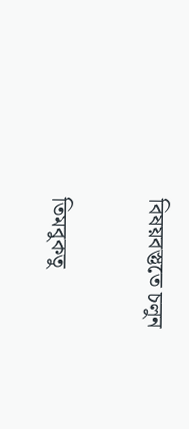বিষয়বস্তুতে চলুন

তিমবুকতু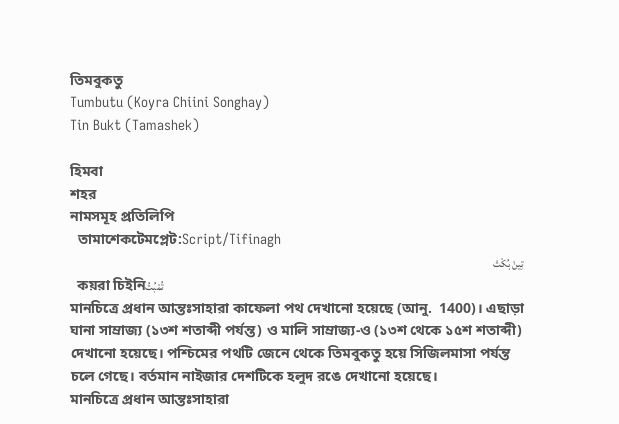তিমবুকতু
Tumbutu (Koyra Chiini Songhay)
Tin Bukt (Tamashek)

হিমবা
শহর
নামসমূহ প্রতিলিপি
  তামাশেকটেমপ্লেট:Script/Tifinagh
تِينْ بُكْتْ
  কয়রা চিইনিتُمْبُتُ
মানচিত্রে প্রধান আন্তঃসাহারা কাফেলা পথ দেখানো হয়েছে (আনু.  1400)। এছাড়া ঘানা সাম্রাজ্য (১৩শ শতাব্দী পর্যন্ত) ও মালি সাম্রাজ্য-ও (১৩শ থেকে ১৫শ শতাব্দী) দেখানো হয়েছে। পশ্চিমের পথটি জেনে থেকে তিমবুকতু হয়ে সিজিলমাসা পর্যন্ত চলে গেছে। বর্তমান নাইজার দেশটিকে হলুদ রঙে দেখানো হয়েছে।
মানচিত্রে প্রধান আন্তঃসাহারা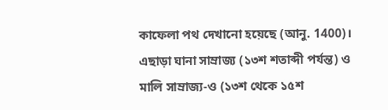কাফেলা পথ দেখানো হয়েছে (আনু. 1400)। এছাড়া ঘানা সাম্রাজ্য (১৩শ শতাব্দী পর্যন্ত) ও মালি সাম্রাজ্য-ও (১৩শ থেকে ১৫শ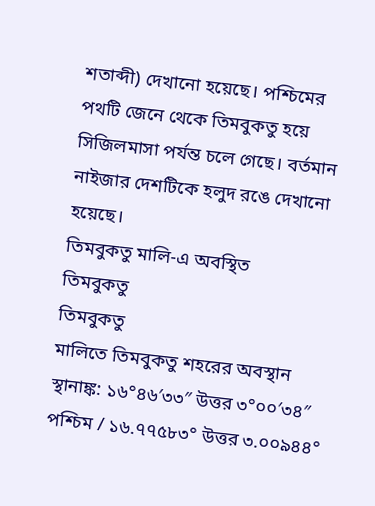শতাব্দী) দেখানো হয়েছে। পশ্চিমের পথটি জেনে থেকে তিমবুকতু হয়ে সিজিলমাসা পর্যন্ত চলে গেছে। বর্তমান নাইজার দেশটিকে হলুদ রঙে দেখানো হয়েছে।
তিমবুকতু মালি-এ অবস্থিত
তিমবুকতু
তিমবুকতু
মালিতে তিমবুকতু শহরের অবস্থান
স্থানাঙ্ক: ১৬°৪৬′৩৩″ উত্তর ৩°০০′৩৪″ পশ্চিম / ১৬.৭৭৫৮৩° উত্তর ৩.০০৯৪৪°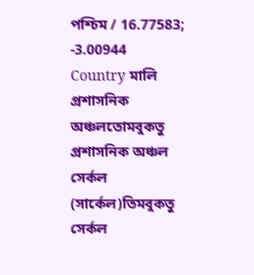পশ্চিম / 16.77583; -3.00944
Country মালি
প্রশাসনিক অঞ্চলতোমবুকতু প্রশাসনিক অঞ্চল
সের্কল (সার্কেল)তিমবুকতু সের্কল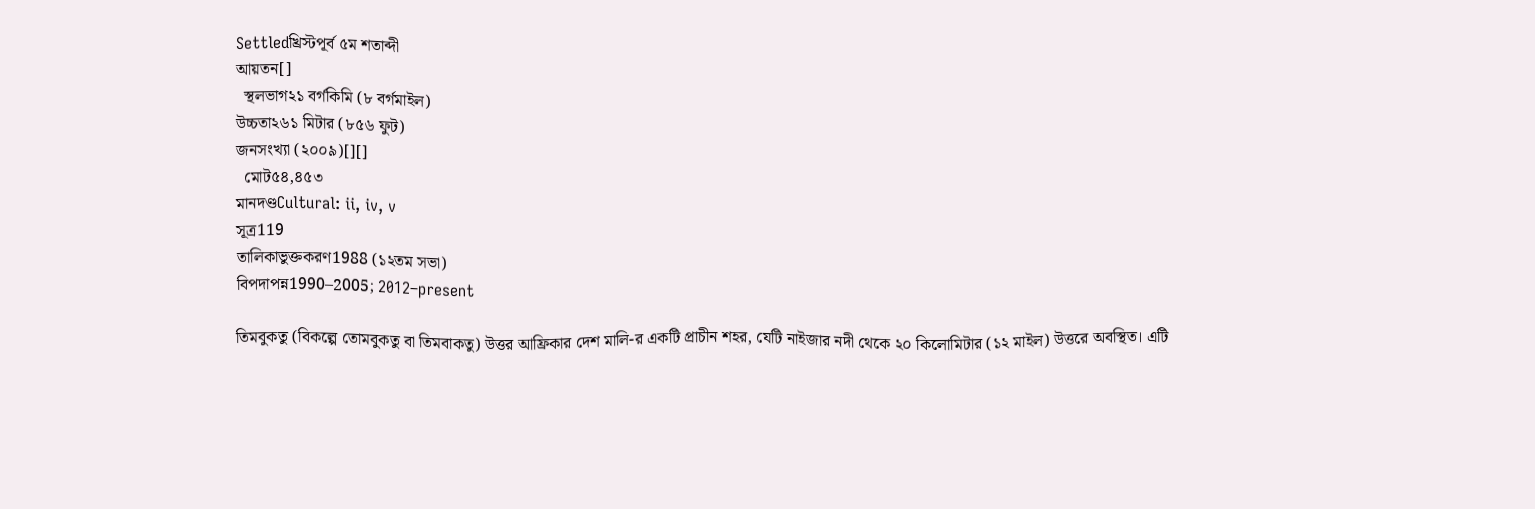Settledখ্রিস্টপূর্ব ৫ম শতাব্দী
আয়তন[]
  স্থলভাগ২১ বর্গকিমি (৮ বর্গমাইল)
উচ্চতা২৬১ মিটার (৮৫৬ ফুট)
জনসংখ্যা (২০০৯)[][]
  মোট৫৪,৪৫৩
মানদণ্ডCultural: ii, iv, v
সূত্র119
তালিকাভুক্তকরণ1988 (১২তম সভা)
বিপদাপন্ন1990–2005; 2012–present

তিমবুকতু (বিকল্পে তোমবুকতু বা তিমবাকতু) উত্তর আফ্রিকার দেশ মালি-র একটি প্রাচীন শহর, যেটি নাইজার নদী থেকে ২০ কিলোমিটার (১২ মাইল) উত্তরে অবস্থিত। এটি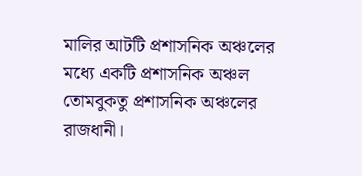মালির আটটি প্রশাসনিক অঞ্চলের মধ্যে একটি প্রশাসনিক অঞ্চল তোমবুকতু প্রশাসনিক অঞ্চলের রাজধানী।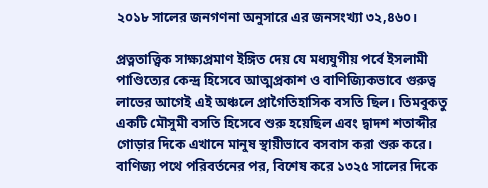২০১৮ সালের জনগণনা অনুসারে এর জনসংখ্যা ৩২,৪৬০।

প্রত্নতাত্ত্বিক সাক্ষ্যপ্রমাণ ইঙ্গিত দেয় যে মধ্যযুগীয় পর্বে ইসলামী পাণ্ডিত্যের কেন্দ্র হিসেবে আত্মপ্রকাশ ও বাণিজ্যিকভাবে গুরুত্ব লাভের আগেই এই অঞ্চলে প্রাগৈতিহাসিক বসতি ছিল। তিমবুকতু একটি মৌসুমী বসতি হিসেবে শুরু হয়েছিল এবং দ্বাদশ শতাব্দীর গোড়ার দিকে এখানে মানুষ স্থায়ীভাবে বসবাস করা শুরু করে। বাণিজ্য পথে পরিবর্তনের পর, বিশেষ করে ১৩২৫ সালের দিকে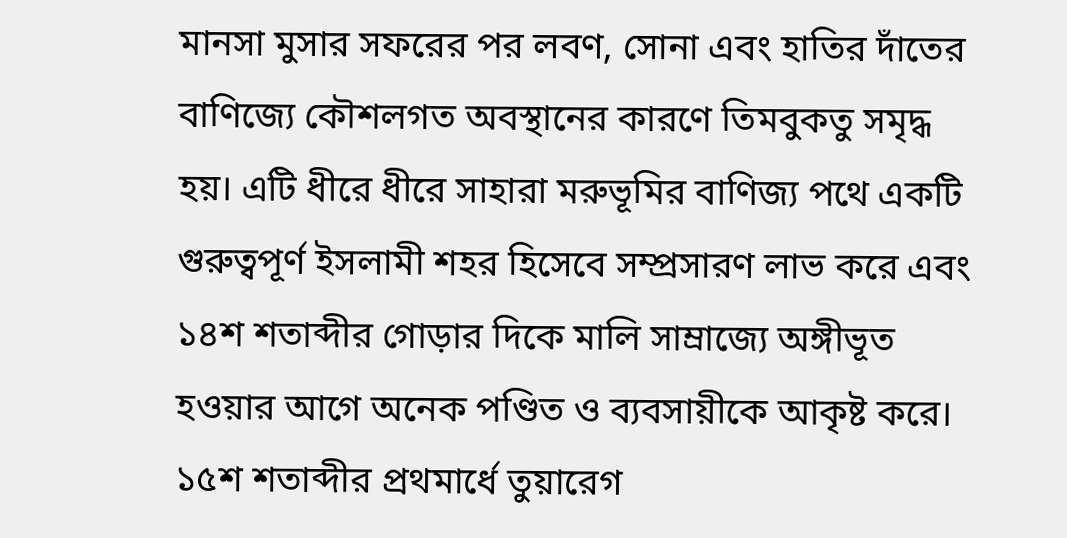মানসা মুসার সফরের পর লবণ, সোনা এবং হাতির দাঁতের বাণিজ্যে কৌশলগত অবস্থানের কারণে তিমবুকতু সমৃদ্ধ হয়। এটি ধীরে ধীরে সাহারা মরুভূমির বাণিজ্য পথে একটি গুরুত্বপূর্ণ ইসলামী শহর হিসেবে সম্প্রসারণ লাভ করে এবং ১৪শ শতাব্দীর গোড়ার দিকে মালি সাম্রাজ্যে অঙ্গীভূত হওয়ার আগে অনেক পণ্ডিত ও ব্যবসায়ীকে আকৃষ্ট করে। ১৫শ শতাব্দীর প্রথমার্ধে তুয়ারেগ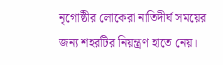নৃগোষ্ঠীর লোকেরা নাতিদীর্ঘ সময়ের জন্য শহরটির নিয়ন্ত্রণ হাতে নেয়।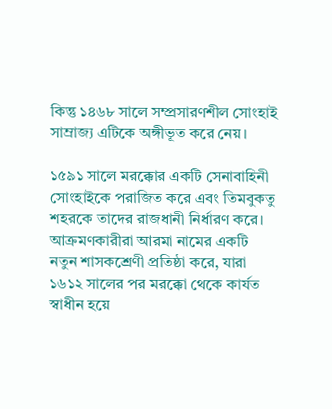কিন্তু ১৪৬৮ সালে সম্প্রসারণশীল সোংহাই সাম্রাজ্য এটিকে অঙ্গীভূত করে নেয়।

১৫৯১ সালে মরক্কোর একটি সেনাবাহিনী সোংহাইকে পরাজিত করে এবং তিমবুকতু শহরকে তাদের রাজধানী নির্ধারণ করে। আক্রমণকারীরা আরমা নামের একটি নতুন শাসকশ্রেণী প্রতিষ্ঠা করে, যারা ১৬১২ সালের পর মরক্কো থেকে কার্যত স্বাধীন হয়ে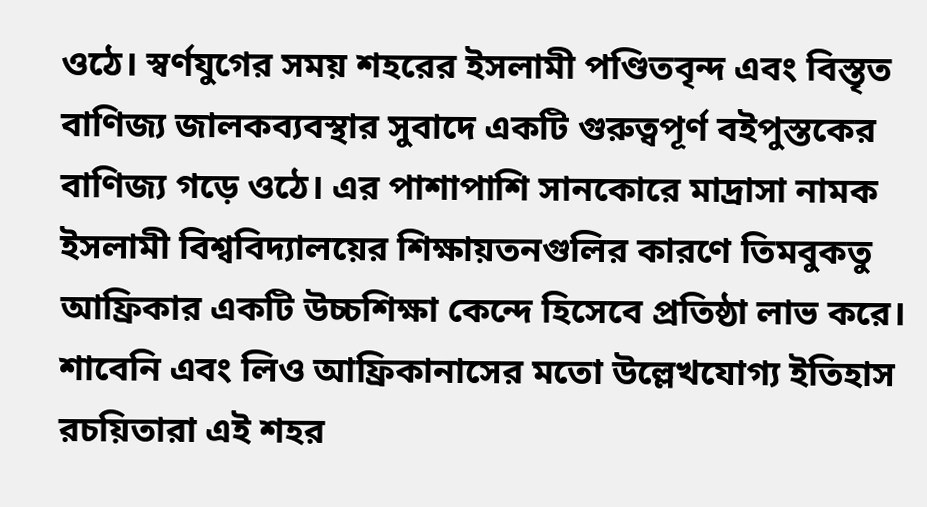ওঠে। স্বর্ণযুগের সময় শহরের ইসলামী পণ্ডিতবৃন্দ এবং বিস্তৃত বাণিজ্য জালকব্যবস্থার সুবাদে একটি গুরুত্বপূর্ণ বইপুস্তকের বাণিজ্য গড়ে ওঠে। এর পাশাপাশি সানকোরে মাদ্রাসা নামক ইসলামী বিশ্ববিদ্যালয়ের শিক্ষায়তনগুলির কারণে তিমবুকতু আফ্রিকার একটি উচ্চশিক্ষা কেন্দে হিসেবে প্রতিষ্ঠা লাভ করে। শাবেনি এবং লিও আফ্রিকানাসের মতো উল্লেখযোগ্য ইতিহাস রচয়িতারা এই শহর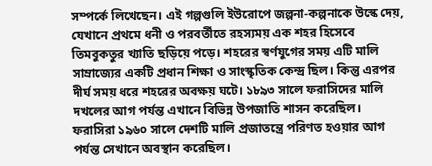সম্পর্কে লিখেছেন। এই গল্পগুলি ইউরোপে জল্পনা-কল্পনাকে উস্কে দেয়, যেখানে প্রথমে ধনী ও পরবর্তীতে রহস্যময় এক শহর হিসেবে তিমবুকতুর খ্যাতি ছড়িয়ে পড়ে। শহরের স্বর্ণযুগের সময় এটি মালি সাম্রাজ্যের একটি প্রধান শিক্ষা ও সাংস্কৃতিক কেন্দ্র ছিল। কিন্তু এরপর দীর্ঘ সময় ধরে শহরের অবক্ষয় ঘটে। ১৮৯৩ সালে ফরাসিদের মালি দখলের আগ পর্যন্ত এখানে বিভিন্ন উপজাতি শাসন করেছিল। ফরাসিরা ১৯৬০ সালে দেশটি মালি প্রজাতন্ত্রে পরিণত হওয়ার আগ পর্যন্ত সেখানে অবস্থান করেছিল।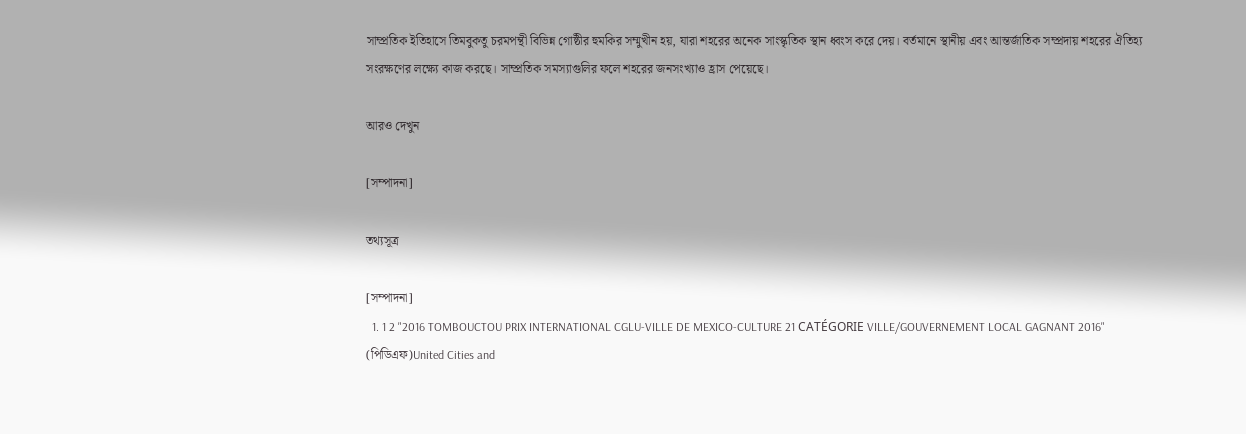সাম্প্রতিক ইতিহাসে তিমবুকতু চরমপন্থী বিভিন্ন গোষ্ঠীর হুমকির সম্মুখীন হয়, যারা শহরের অনেক সাংস্কৃতিক স্থান ধ্বংস করে দেয়। বর্তমানে স্থানীয় এবং আন্তর্জাতিক সম্প্রদায় শহরের ঐতিহ্য সংরক্ষণের লক্ষ্যে কাজ করছে। সাম্প্রতিক সমস্যাগুলির ফলে শহরের জনসংখ্যাও হ্রাস পেয়েছে।

আরও দেখুন

[সম্পাদনা]

তথ্যসূত্র

[সম্পাদনা]
  1. 1 2 "2016 TOMBOUCTOU PRIX INTERNATIONAL CGLU-VILLE DE MEXICO-CULTURE 21 CATÉGORIE VILLE/GOUVERNEMENT LOCAL GAGNANT 2016" (পিডিএফ)United Cities and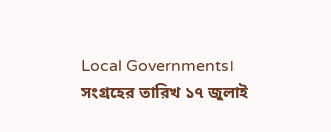Local Governments। সংগ্রহের তারিখ ১৭ জুলাই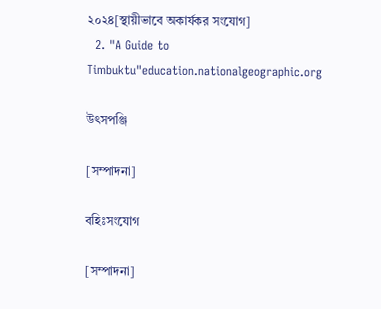২০২৪[স্থায়ীভাবে অকার্যকর সংযোগ]
  2. "A Guide to Timbuktu"education.nationalgeographic.org

উৎসপঞ্জি

[সম্পাদনা]

বহিঃসংযোগ

[সম্পাদনা]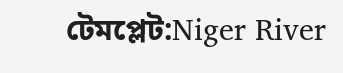টেমপ্লেট:Niger River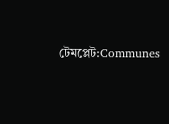টেমপ্লেট:Communes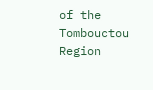of the Tombouctou Region